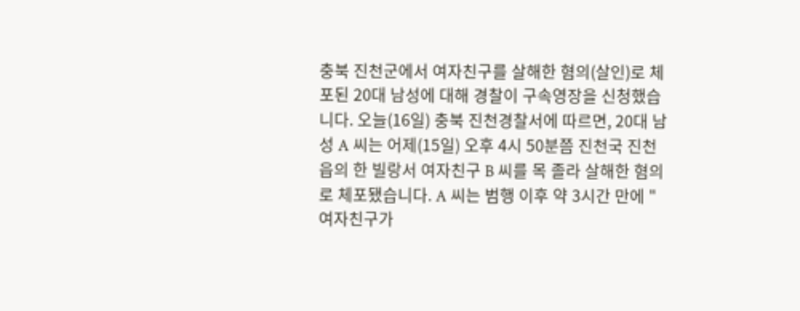충북 진천군에서 여자친구를 살해한 혐의(살인)로 체포된 20대 남성에 대해 경찰이 구속영장을 신청했습니다. 오늘(16일) 충북 진천경찰서에 따르면, 20대 남성 A 씨는 어제(15일) 오후 4시 50분쯤 진천국 진천읍의 한 빌랑서 여자친구 B 씨를 목 졸라 살해한 혐의로 체포됐습니다. A 씨는 범행 이후 약 3시간 만에 "여자친구가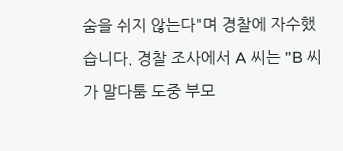숨을 쉬지 않는다"며 경찰에 자수했습니다. 경찰 조사에서 A 씨는 "B 씨가 말다툼 도중 부모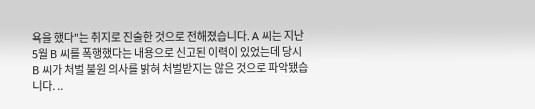욕을 했다"는 취지로 진술한 것으로 전해졌습니다. A 씨는 지난 5월 B 씨를 폭행했다는 내용으로 신고된 이력이 있었는데 당시 B 씨가 처벌 불원 의사를 밝혀 처벌받지는 않은 것으로 파악됐습니다. ..